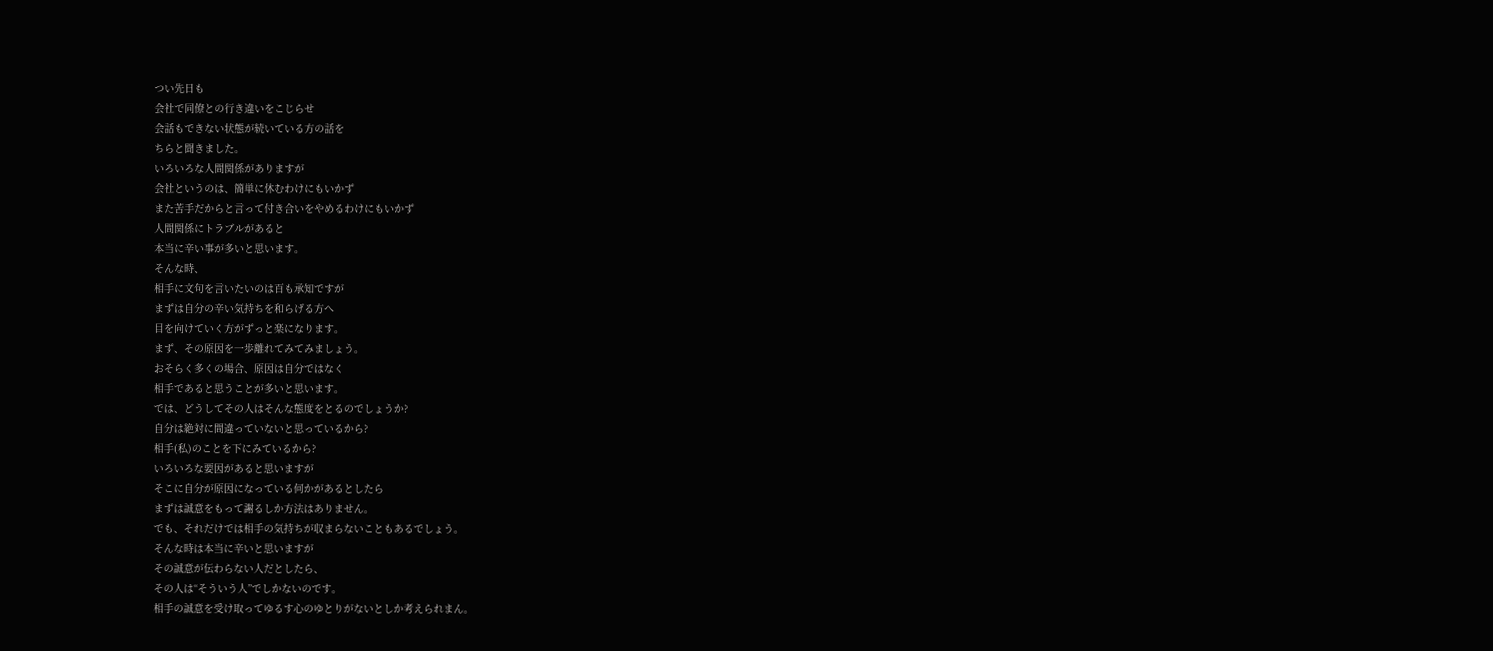つい先日も
会社で同僚との行き違いをこじらせ
会話もできない状態が続いている方の話を
ちらと聞きました。
いろいろな人間関係がありますが
会社というのは、簡単に休むわけにもいかず
また苦手だからと言って付き合いをやめるわけにもいかず
人間関係にトラブルがあると
本当に辛い事が多いと思います。
そんな時、
相手に文句を言いたいのは百も承知ですが
まずは自分の辛い気持ちを和らげる方へ
目を向けていく方がずっと楽になります。
まず、その原因を一歩離れてみてみましょう。
おそらく多くの場合、原因は自分ではなく
相手であると思うことが多いと思います。
では、どうしてその人はそんな態度をとるのでしょうか?
自分は絶対に間違っていないと思っているから?
相手(私)のことを下にみているから?
いろいろな要因があると思いますが
そこに自分が原因になっている何かがあるとしたら
まずは誠意をもって謝るしか方法はありません。
でも、それだけでは相手の気持ちが収まらないこともあるでしょう。
そんな時は本当に辛いと思いますが
その誠意が伝わらない人だとしたら、
その人は“そういう人”でしかないのです。
相手の誠意を受け取ってゆるす心のゆとりがないとしか考えられまん。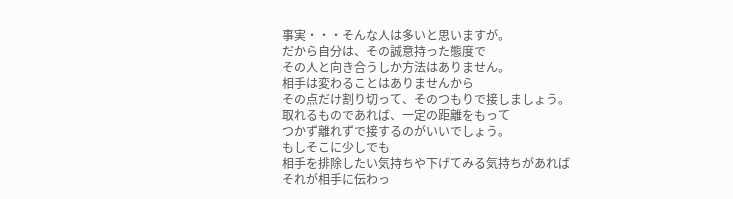事実・・・そんな人は多いと思いますが。
だから自分は、その誠意持った態度で
その人と向き合うしか方法はありません。
相手は変わることはありませんから
その点だけ割り切って、そのつもりで接しましょう。
取れるものであれば、一定の距離をもって
つかず離れずで接するのがいいでしょう。
もしそこに少しでも
相手を排除したい気持ちや下げてみる気持ちがあれば
それが相手に伝わっ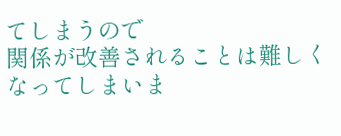てしまうので
関係が改善されることは難しくなってしまいま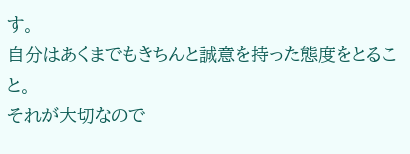す。
自分はあくまでもきちんと誠意を持った態度をとること。
それが大切なので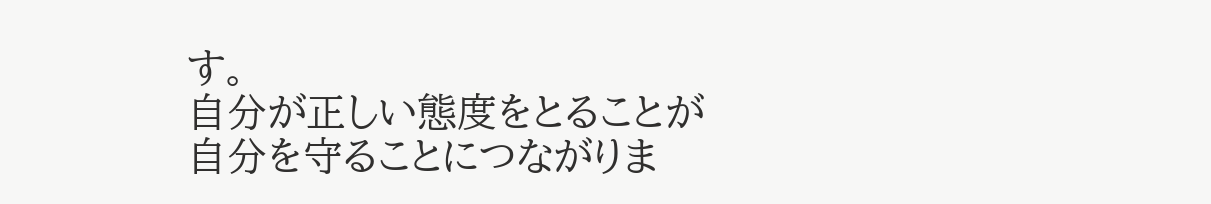す。
自分が正しい態度をとることが
自分を守ることにつながりま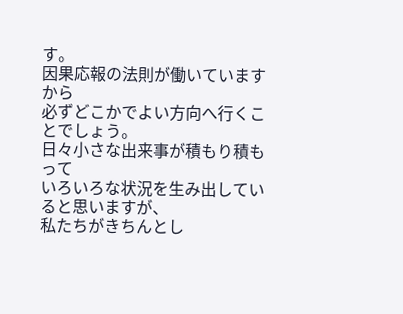す。
因果応報の法則が働いていますから
必ずどこかでよい方向へ行くことでしょう。
日々小さな出来事が積もり積もって
いろいろな状況を生み出していると思いますが、
私たちがきちんとし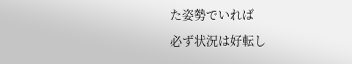た姿勢でいれば
必ず状況は好転し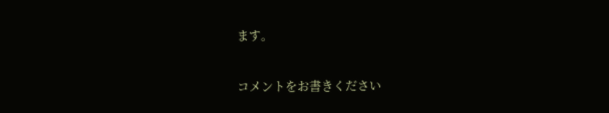ます。

コメントをお書きください